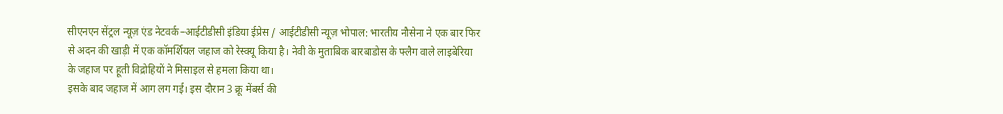सीएनएन सेंट्रल न्यूज़ एंड नेटवर्क–आईटीडीसी इंडिया ईप्रेस / आईटीडीसी न्यूज़ भोपाल: भारतीय नौसेना ने एक बार फिर से अदन की खाड़ी में एक कॉमर्शियल जहाज को रेस्क्यू किया है। नेवी के मुताबिक बारबाडोस के फ्लैग वाले लाइबेरिया के जहाज पर हूती विद्रोहियों ने मिसाइल से हमला किया था।
इसके बाद जहाज में आग लग गई। इस दौरान 3 क्रू मेंबर्स की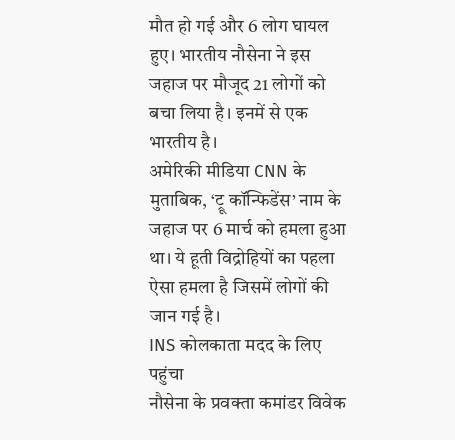मौत हो गई और 6 लोग घायल हुए। भारतीय नौसेना ने इस जहाज पर मौजूद 21 लोगों को बचा लिया है। इनमें से एक भारतीय है।
अमेरिकी मीडिया CNN के मुताबिक, ‘ट्रू कॉन्फिडेंस’ नाम के जहाज पर 6 मार्च को हमला हुआ था। ये हूती विद्रोहियों का पहला ऐसा हमला है जिसमें लोगों की जान गई है।
INS कोलकाता मदद के लिए पहुंचा
नौसेना के प्रवक्ता कमांडर विवेक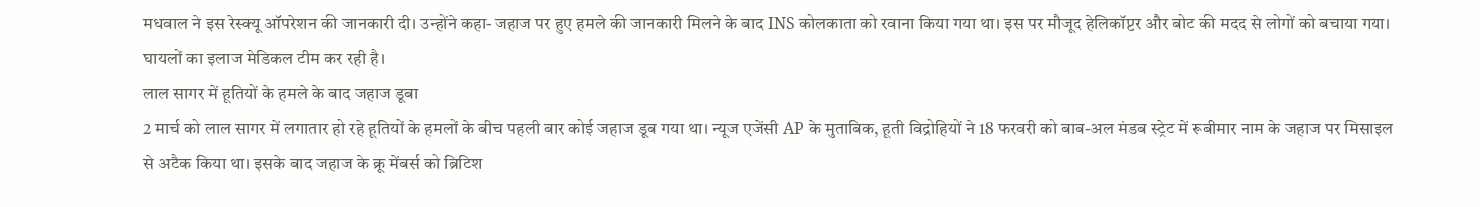मधवाल ने इस रेस्क्यू ऑपरेशन की जानकारी दी। उन्होंने कहा- जहाज पर हुए हमले की जानकारी मिलने के बाद INS कोलकाता को रवाना किया गया था। इस पर मौजूद हेलिकॉप्टर और बोट की मदद से लोगों को बचाया गया। घायलों का इलाज मेडिकल टीम कर रही है।
लाल सागर में हूतियों के हमले के बाद जहाज डूबा
2 मार्च को लाल सागर में लगातार हो रहे हूतियों के हमलों के बीच पहली बार कोई जहाज डूब गया था। न्यूज एजेंसी AP के मुताबिक, हूती विद्रोहियों ने 18 फरवरी को बाब-अल मंडब स्ट्रेट में रूबीमार नाम के जहाज पर मिसाइल से अटैक किया था। इसके बाद जहाज के क्रू मेंबर्स को ब्रिटिश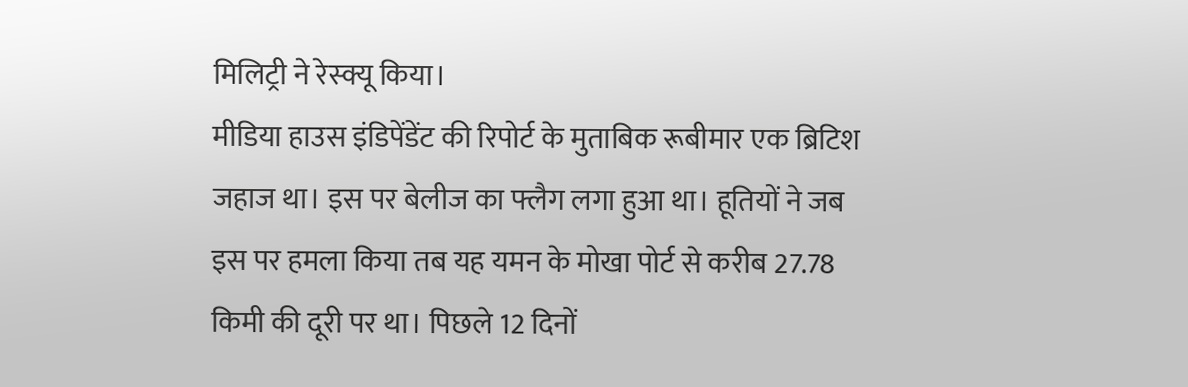मिलिट्री ने रेस्क्यू किया।
मीडिया हाउस इंडिपेंडेंट की रिपोर्ट के मुताबिक रूबीमार एक ब्रिटिश जहाज था। इस पर बेलीज का फ्लैग लगा हुआ था। हूतियों ने जब इस पर हमला किया तब यह यमन के मोखा पोर्ट से करीब 27.78 किमी की दूरी पर था। पिछले 12 दिनों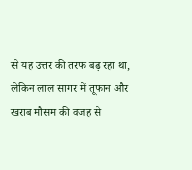से यह उत्तर की तरफ बढ़ रहा था, लेकिन लाल सागर में तूफान और खराब मौसम की वजह से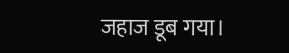जहाज डूब गया।